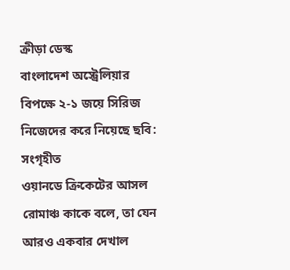ক্রীড়া ডেস্ক
বাংলাদেশ অস্ট্রেলিয়ার বিপক্ষে ২-১ জয়ে সিরিজ নিজেদের করে নিয়েছে ছবি: সংগৃহীত
ওয়ানডে ক্রিকেটের আসল রোমাঞ্চ কাকে বলে, তা যেন আরও একবার দেখাল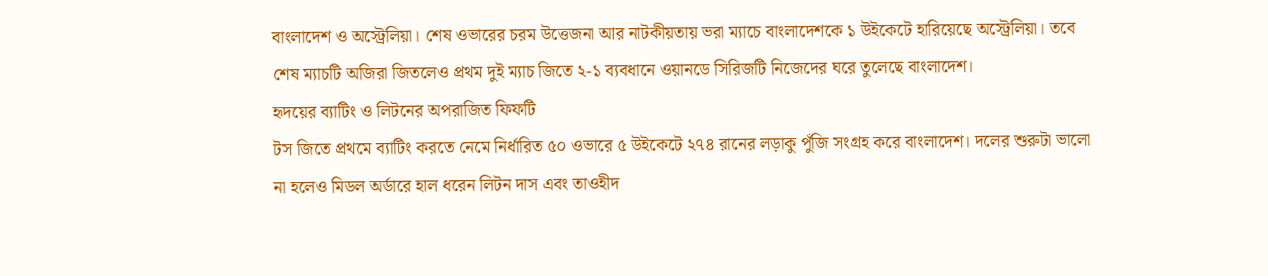বাংলাদেশ ও অস্ট্রেলিয়া। শেষ ওভারের চরম উত্তেজনা আর নাটকীয়তায় ভরা ম্যাচে বাংলাদেশকে ১ উইকেটে হারিয়েছে অস্ট্রেলিয়া। তবে শেষ ম্যাচটি অজিরা জিতলেও প্রথম দুই ম্যাচ জিতে ২-১ ব্যবধানে ওয়ানডে সিরিজটি নিজেদের ঘরে তুলেছে বাংলাদেশ।
হৃদয়ের ব্যাটিং ও লিটনের অপরাজিত ফিফটি
টস জিতে প্রথমে ব্যাটিং করতে নেমে নির্ধারিত ৫০ ওভারে ৫ উইকেটে ২৭৪ রানের লড়াকু পুঁজি সংগ্রহ করে বাংলাদেশ। দলের শুরুটা ভালো না হলেও মিডল অর্ডারে হাল ধরেন লিটন দাস এবং তাওহীদ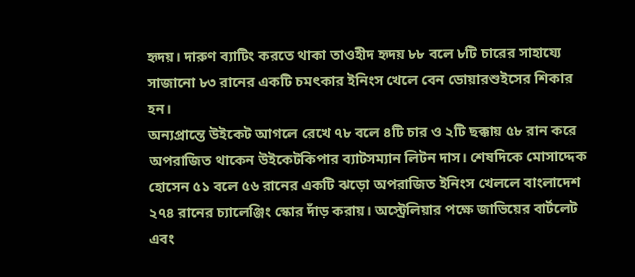হৃদয়। দারুণ ব্যাটিং করতে থাকা তাওহীদ হৃদয় ৮৮ বলে ৮টি চারের সাহায্যে সাজানো ৮৩ রানের একটি চমৎকার ইনিংস খেলে বেন ডোয়ারশুইসের শিকার হন।
অন্যপ্রান্তে উইকেট আগলে রেখে ৭৮ বলে ৪টি চার ও ২টি ছক্কায় ৫৮ রান করে অপরাজিত থাকেন উইকেটকিপার ব্যাটসম্যান লিটন দাস। শেষদিকে মোসাদ্দেক হোসেন ৫১ বলে ৫৬ রানের একটি ঝড়ো অপরাজিত ইনিংস খেললে বাংলাদেশ ২৭৪ রানের চ্যালেঞ্জিং স্কোর দাঁড় করায়। অস্ট্রেলিয়ার পক্ষে জাভিয়ের বার্টলেট এবং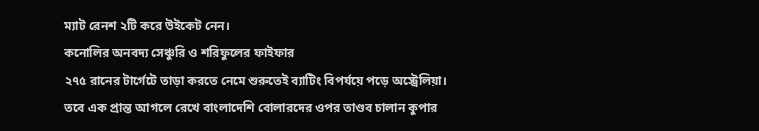ম্যাট রেনশ ২টি করে উইকেট নেন।
কনোলির অনবদ্য সেঞ্চুরি ও শরিফুলের ফাইফার
২৭৫ রানের টার্গেটে তাড়া করতে নেমে শুরুতেই ব্যাটিং বিপর্যয়ে পড়ে অস্ট্রেলিয়া। তবে এক প্রান্ত আগলে রেখে বাংলাদেশি বোলারদের ওপর তাণ্ডব চালান কুপার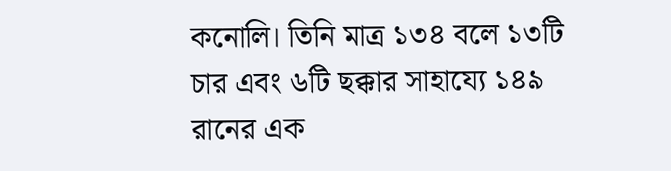কনোলি। তিনি মাত্র ১৩৪ বলে ১৩টি চার এবং ৬টি ছক্কার সাহায্যে ১৪৯ রানের এক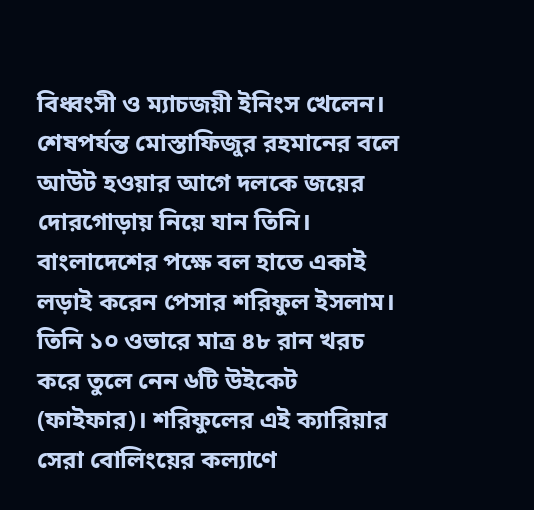বিধ্বংসী ও ম্যাচজয়ী ইনিংস খেলেন। শেষপর্যন্ত মোস্তাফিজুর রহমানের বলে আউট হওয়ার আগে দলকে জয়ের দোরগোড়ায় নিয়ে যান তিনি।
বাংলাদেশের পক্ষে বল হাতে একাই লড়াই করেন পেসার শরিফুল ইসলাম। তিনি ১০ ওভারে মাত্র ৪৮ রান খরচ করে তুলে নেন ৬টি উইকেট (ফাইফার)। শরিফুলের এই ক্যারিয়ার সেরা বোলিংয়ের কল্যাণে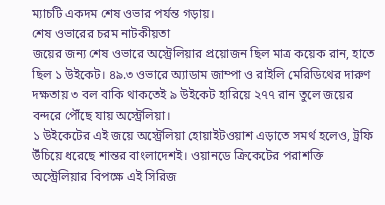ম্যাচটি একদম শেষ ওভার পর্যন্ত গড়ায়।
শেষ ওভারের চরম নাটকীয়তা
জয়ের জন্য শেষ ওভারে অস্ট্রেলিয়ার প্রয়োজন ছিল মাত্র কয়েক রান, হাতে ছিল ১ উইকেট। ৪৯.৩ ওভারে অ্যাডাম জাম্পা ও রাইলি মেরিডিথের দারুণ দক্ষতায় ৩ বল বাকি থাকতেই ৯ উইকেট হারিয়ে ২৭৭ রান তুলে জয়ের বন্দরে পৌঁছে যায় অস্ট্রেলিয়া।
১ উইকেটের এই জয়ে অস্ট্রেলিয়া হোয়াইটওয়াশ এড়াতে সমর্থ হলেও, ট্রফি উঁচিয়ে ধরেছে শান্তর বাংলাদেশই। ওয়ানডে ক্রিকেটের পরাশক্তি অস্ট্রেলিয়ার বিপক্ষে এই সিরিজ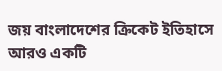জয় বাংলাদেশের ক্রিকেট ইতিহাসে আরও একটি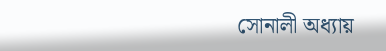সোনালী অধ্যায়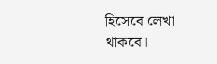হিসেবে লেখা থাকবে।